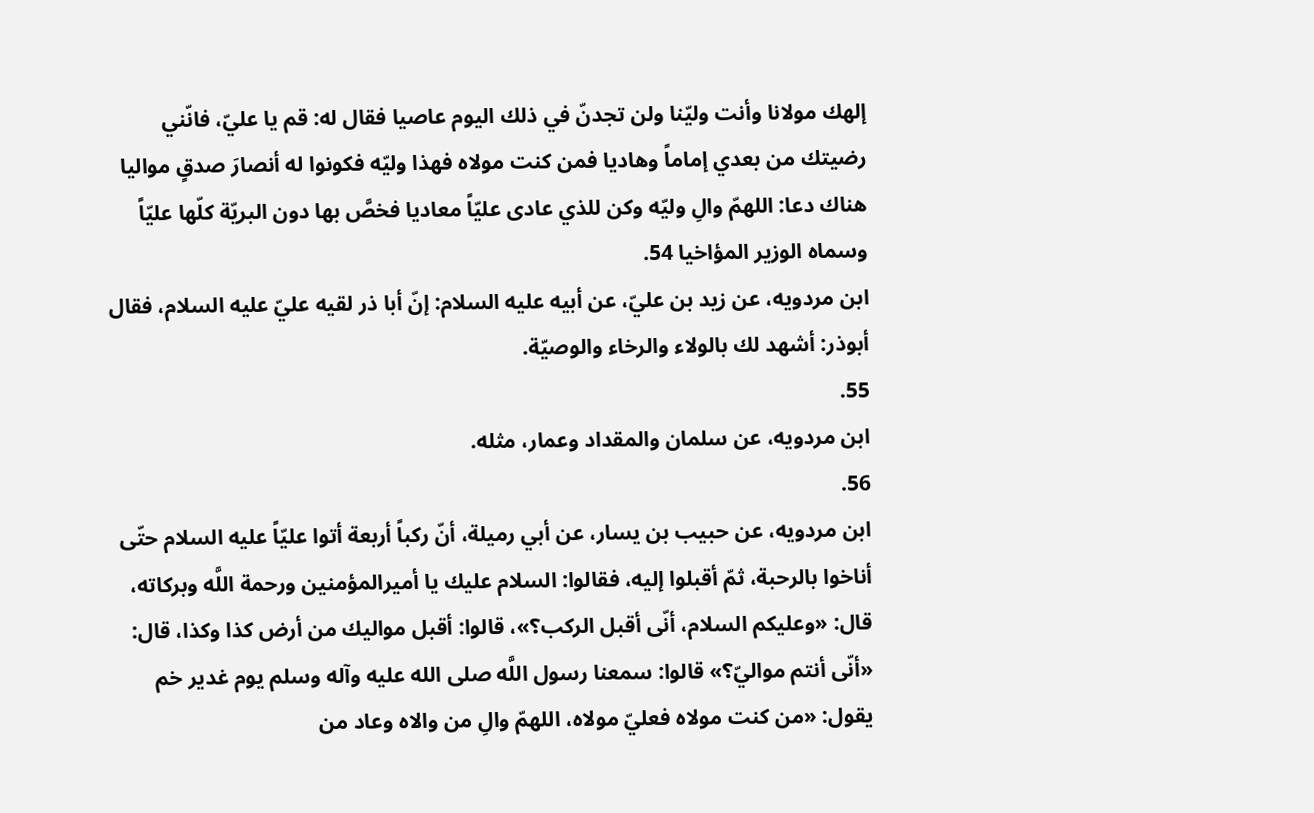إلهك مولانا وأنت وليّنا ولن تجدنّ في ذلك اليوم عاصيا فقال له: قم يا عليّ، فانّني رضيتك من بعدي إماماً وهاديا فمن كنت مولاه فهذا وليّه فكونوا له أنصارَ صدقٍ مواليا هناك دعا: اللهمّ والِ وليّه وكن للذي عادى عليّاً معاديا فخصَّ بها دون البريّة كلّها عليّاً وسماه الوزير المؤاخيا 54.
ابن مردويه، عن زيد بن عليّ، عن أبيه عليه السلام: إنّ أبا ذر لقيه عليّ عليه السلام، فقال أبوذر: أشهد لك بالولاء والرخاء والوصيّة.
55.
ابن مردويه، عن سلمان والمقداد وعمار، مثله.
56.
ابن مردويه، عن حبيب بن يسار، عن أبي رميلة، أنّ ركباً أربعة أتوا عليّاً عليه السلام حتّى أناخوا بالرحبة، ثمّ أقبلوا إليه، فقالوا: السلام عليك يا أميرالمؤمنين ورحمة اللَّه وبركاته، قال: «وعليكم السلام، أنّى أقبل الركب؟»، قالوا: أقبل مواليك من أرض كذا وكذا، قال: «أنّى أنتم مواليّ؟» قالوا: سمعنا رسول اللَّه صلى الله عليه وآله وسلم يوم غدير خم يقول: «من كنت مولاه فعليّ مولاه، اللهمّ والِ من والاه وعاد من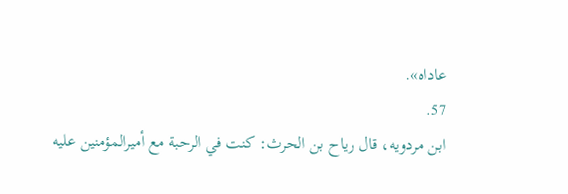عاداه».
57.
ابن مردويه، قال رياح بن الحرث: كنت في الرحبة مع أميرالمؤمنين عليه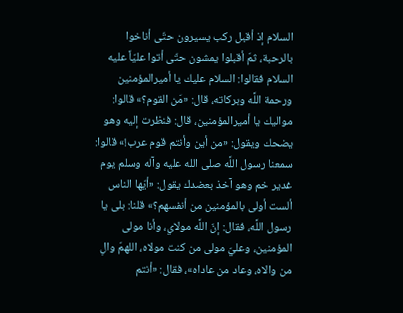السلام إذ أقبل ركب يسيرون حتّى أناخوا بالرحبة، ثمّ أقبلوا يمشون حتّى أتوا عليّاً عليه السلام فقالوا: السلام عليك يا أميرالمؤمنين ورحمة اللَّه وبركاته، قال: «مَن القوم؟» قالوا: مواليك يا أميرالمؤمنين، قال: فنظرت إليه وهو يضحك ويقول: «من أين وأنتم قوم عرب!» قالوا: سمعنا رسول اللَّه صلى الله عليه وآله وسلم يوم غدير خم وهو آخذ بعضدك يقول: «أيّها الناس ألست أولى بالمؤمنين من أنفسهم؟» قلنا: بلى يا رسول اللَّه، فقال: إنّ اللَّه مولاي، وأنا مولى المؤمنين، وعليّ مولى من كنت مولاه، اللهمّ والِ من والاه، وعاد من عاداه»، فقال: «أنتم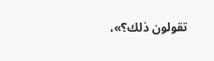تقولون ذلك؟»،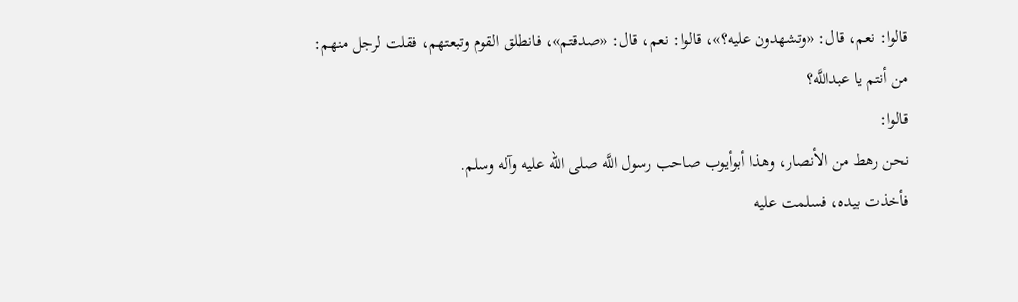قالوا: نعم، قال: «وتشهدون عليه؟»، قالوا: نعم، قال: «صدقتم»، فانطلق القوم وتبعتهم، فقلت لرجل منهم: من أنتم يا عبداللَّه؟
قالوا:
نحن رهط من الأنصار، وهذا أبوأيوب صاحب رسول اللَّه صلى الله عليه وآله وسلم.
فأخذت بيده، فسلمت عليه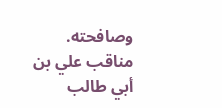وصافحته.
مناقب علي بن أبي طالب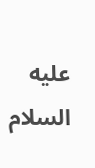عليه السلام